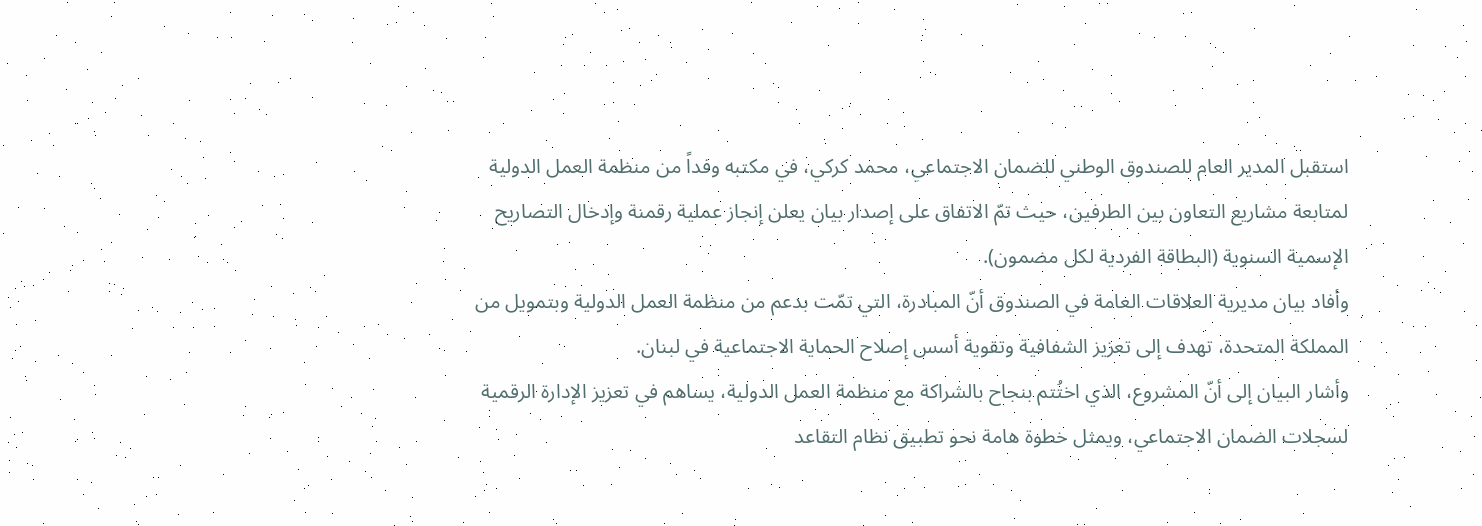استقبل المدير العام للصندوق الوطني للضمان الاجتماعي، محمد كركي، في مكتبه وفداً من منظمة العمل الدولية لمتابعة مشاريع التعاون بين الطرفين، حيث تمّ الاتفاق على إصدار بيان يعلن إنجاز عملية رقمنة وإدخال التصاريح الإسمية السنوية (البطاقة الفردية لكل مضمون).
وأفاد بيان مديرية العلاقات العامة في الصندوق أنّ المبادرة، التي تمّت بدعم من منظمة العمل الدولية وبتمويل من المملكة المتحدة، تهدف إلى تعزيز الشفافية وتقوية أسس إصلاح الحماية الاجتماعية في لبنان.
وأشار البيان إلى أنّ المشروع، الذي اختُتم بنجاح بالشراكة مع منظمة العمل الدولية، يساهم في تعزيز الإدارة الرقمية لسجلات الضمان الاجتماعي، ويمثل خطوة هامة نحو تطبيق نظام التقاعد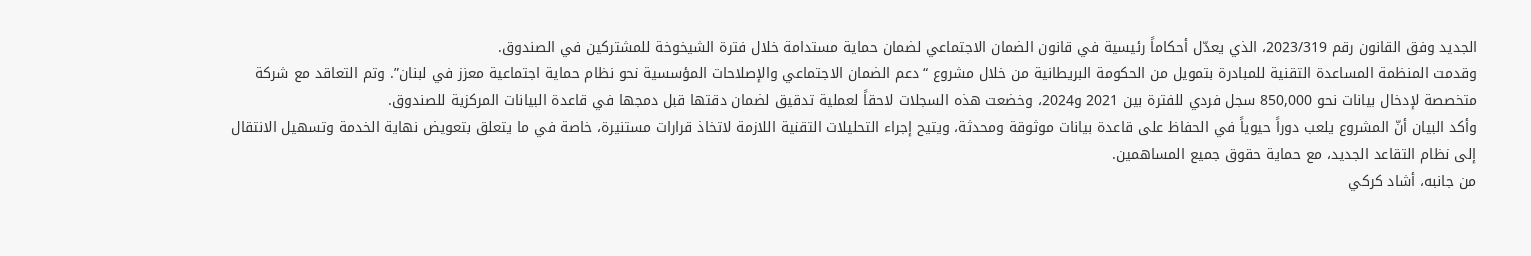الجديد وفق القانون رقم 2023/319، الذي يعدّل أحكاماً رئيسية في قانون الضمان الاجتماعي لضمان حماية مستدامة خلال فترة الشيخوخة للمشتركين في الصندوق.
وقدمت المنظمة المساعدة التقنية للمبادرة بتمويل من الحكومة البريطانية من خلال مشروع “دعم الضمان الاجتماعي والإصلاحات المؤسسية نحو نظام حماية اجتماعية معزز في لبنان”. وتم التعاقد مع شركة متخصصة لإدخال بيانات نحو 850,000 سجل فردي للفترة بين 2021 و2024، وخضعت هذه السجلات لاحقاً لعملية تدقيق لضمان دقتها قبل دمجها في قاعدة البيانات المركزية للصندوق.
وأكد البيان أنّ المشروع يلعب دوراً حيوياً في الحفاظ على قاعدة بيانات موثوقة ومحدثة، ويتيح إجراء التحليلات التقنية اللازمة لاتخاذ قرارات مستنيرة، خاصة في ما يتعلق بتعويض نهاية الخدمة وتسهيل الانتقال إلى نظام التقاعد الجديد، مع حماية حقوق جميع المساهمين.
من جانبه، أشاد كركي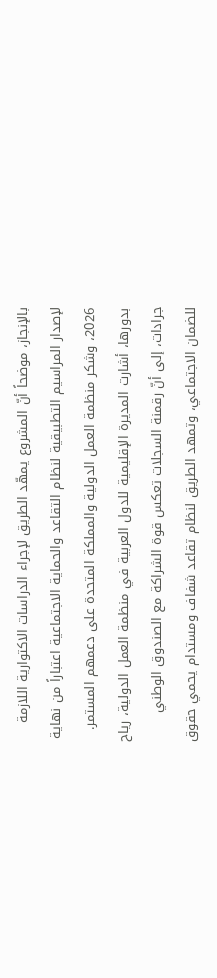بالإنجاز، موضحاً أنّ المشروع يمهّد الطريق لإجراء الدراسات الاكتوارية اللازمة لإصدار المراسيم التطبيقية لنظام التقاعد والحماية الاجتماعية اعتباراً من نهاية 2026، وشكر منظمة العمل الدولية والمملكة المتحدة على دعمهم المستمر.
بدورها، أشارت المديرة الإقليمية للدول العربية في منظمة العمل الدولية، رياح جرادات، إلى أنّ رقمنة السجلات تعكس قوة الشراكة مع الصندوق الوطني للضمان الاجتماعي، وتمهد الطريق لنظام تقاعد شفاف ومستدام يحمي حقوق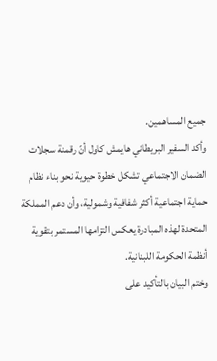جميع المساهمين.
وأكد السفير البريطاني هايمش كاول أنّ رقمنة سجلات الضمان الاجتماعي تشكل خطوة حيوية نحو بناء نظام حماية اجتماعية أكثر شفافية وشمولية، وأن دعم المملكة المتحدة لهذه المبادرة يعكس التزامها المستمر بتقوية أنظمة الحكومة اللبنانية.
وختم البيان بالتأكيد على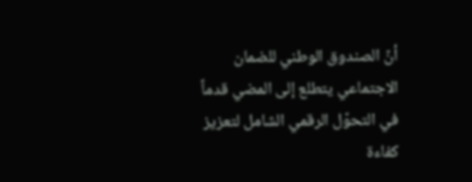أنّ الصندوق الوطني للضمان الاجتماعي يتطلع إلى المضي قدماً في التحوّل الرقمي الشامل لتعزيز كفاءة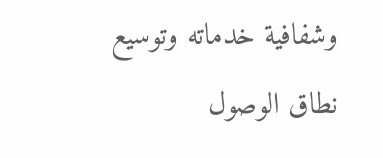وشفافية خدماته وتوسيع نطاق الوصول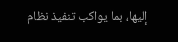إليها، بما يواكب تنفيذ نظام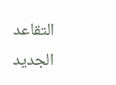التقاعد الجديد